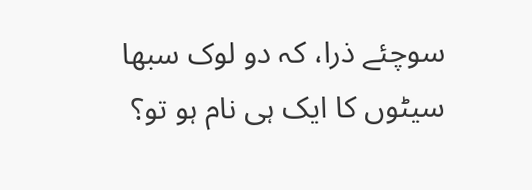سوچئے ذرا، کہ دو لوک سبھا سیٹوں کا ایک ہی نام ہو تو؟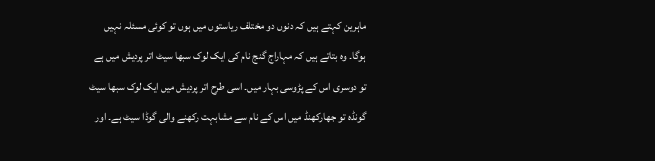ماہرین کہتے ہیں کہ دنوں دو مختلف ریاستوں میں ہوں تو کوئی مسئلہ نہیں ہوگا۔ وہ بتاتے ہیں کہ مہاراج گنج نام کی ایک لوک سبھا سیٹ اتر پردیش میں ہے تو دوسری اس کے پڑوسی بہار میں۔ اسی طرح اتر پردیش میں ایک لوک سبھا سیٹ گونڈہ تو جھارکھنڈ میں اس کے نام سے مشابہت رکھنے والی گوڈا سیٹ ہے۔ اور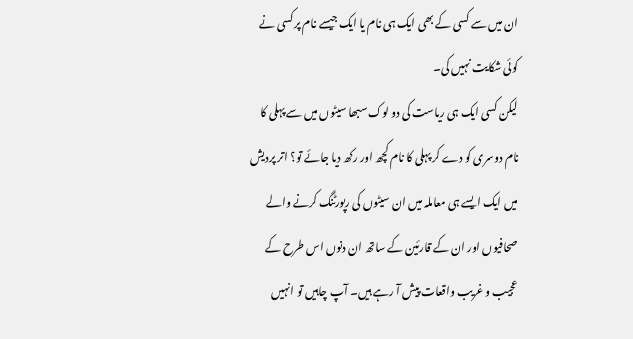ان میں سے کسی کے بھی ایک ہی نام یا ایک جیسے نام پر کسی نے کوئی شکایت نہیں کی۔
لیکن کسی ایک ہی ریاست کی دو لوک سبھا سیٹوں میں سے پہلی کا نام دوسری کو دے کر پہلی کا نام کچھ اور رکھ دیا جائے تو؟ اتر پردیش میں ایک ایسے ہی معاملہ میں ان سیٹوں کی رپورٹنگ کرنے والے صحافیوں اور ان کے قارئین کے ساتھ ان دنوں اس طرح کے عجیب و غریب واقعات پیش آ رہے ہیں۔ آپ چاہیں تو انہیں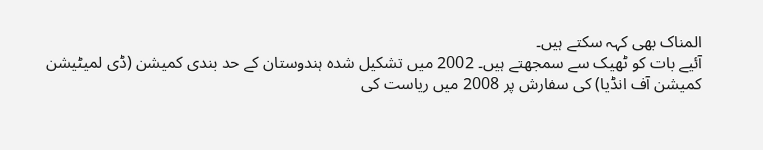المناک بھی کہہ سکتے ہیں۔
آئیے بات کو ٹھیک سے سمجھتے ہیں۔ 2002 میں تشکیل شدہ ہندوستان کے حد بندی کمیشن (ڈی لمیٹیشن کمیشن آف انڈیا) کی سفارش پر 2008 میں ریاست کی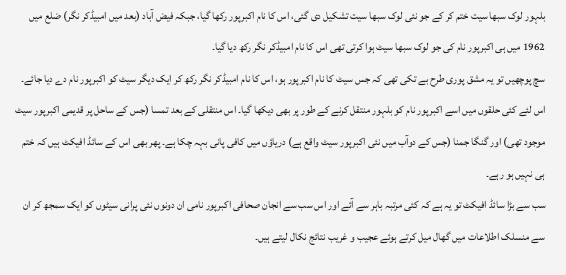بلہور لوک سبھا سیت ختم کر کے جو نئی لوک سبھا سیت تشکیل دی گئی، اس کا نام اکبرپور رکھا گیا، جبکہ فیض آباد (بعد میں امبیڈکر نگر) ضلع میں 1962 میں ہی اکبرپور نام کی جو لوک سبھا سیٹ ہوا کرتی تھی اس کا نام امبیڈکر نگر رکھ دیا گیا۔
سچ پوچھیں تو یہ مشق پوری طرح بے تکی تھی کہ جس سیٹ کا نام اکبرپور ہو، اس کا نام امبیڈکر نگر رکھ کر ایک دیگر سیٹ کو اکبرپور نام دے دیا جائے۔ اس لئے کئی حلقوں میں اسے اکبرپور نام کو بلہور منتقل کرنے کے طور پر بھی دیکھا گیا۔ اس منتقلی کے بعد تمسا (جس کے ساحل پر قدیمی اکبرپور سیٹ موجود تھی) اور گنگا جمنا (جس کے دوآب میں نئی اکبرپور سیٹ واقع ہے) دریاؤں میں کافی پانی بہہ چکا ہے۔ پھر بھی اس کے سائڈ افیکٹ ہیں کہ ختم ہی نہیں ہو رہے۔
سب سے بڑا سائڈ افیکٹ تو یہ ہے کہ کئی مرتبہ باہر سے آئے اور اس سب سے انجان صحافی اکبرپور نامی ان دونوں نئی پرانی سیٹوں کو ایک سمجھ کر ان سے منسلک اطلاعات میں گھال میل کرتے ہوئے عجیب و غریب نتائج نکال لیتے ہیں۔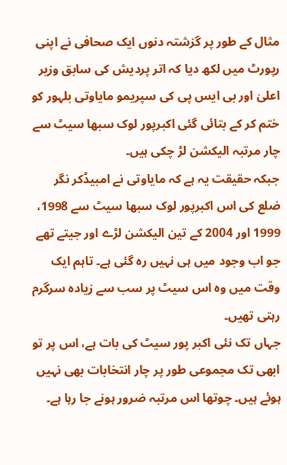مثال کے طور پر گزشتہ دنوں ایک صحافی نے اپنی رپورٹ میں لکھ دیا کہ اتر پردیش کی سابق وزیر اعلیٰ اور بی ایس پی کی سپریمو مایاوتی بلہور کو ختم کر کے بتائی گئی اکبرپور لوک سبھا سیٹ سے چار مرتبہ الیکشن لڑ چکی ہیں۔
جبکہ حقیقت یہ ہے کہ مایاوتی نے امبیڈکر نگر ضلع کی اس اکبرپور لوک سبھا سیٹ سے 1998، 1999 اور 2004 کے تین الیکشن لڑے اور جیتے تھے جو اب وجود میں ہی نہیں رہ گئی ہے۔ تاہم ایک وقت میں وہ اس سیٹ پر سب سے زیادہ سرگرم رہتی تھیں۔
جہاں تک نئی اکبر پور سیٹ کی بات ہے، اس پر تو ابھی تک مجموعی طور پر چار انتخابات بھی نہیں ہوئے ہیں۔ چوتھا اس مرتبہ ضرور ہونے جا رہا ہے۔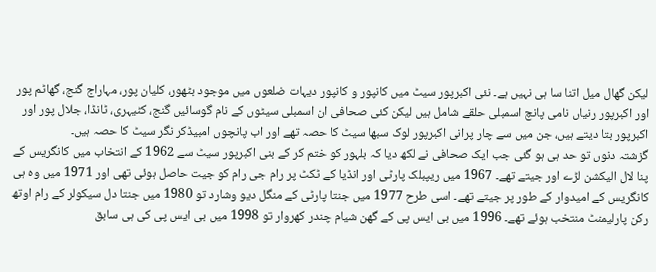لیکن گھال میل اتنا سا ہی نہیں ہے۔ نئی اکبرپور سیٹ میں کانپور و کانپور دیہات ضلعوں میں موجود بٹھور، کلیان پور، مہاراج گنج، گھاٹم پور اور اکبرپور رنیاں نامی پانچ اسمبلی حلقے شامل ہیں لیکن کئی صحافی ان اسمبلی سیٹوں کے نام گوسائیں گنج، کٹیہری، ٹانڈا، جلال پور اور اکبرپور بتا دیتے ہیں، جن میں سے چار پرانی اکبرپور لوک سبھا سیٹ کا حصہ تھے اور اب پانچوں امبیڈکر نگر سیٹ کا حصہ ہیں۔
گزشتہ دنوں تو حد ہی ہو گئی جب ایک صحافی نے لکھ دیا کہ بلہور کو ختم کر کے بنی اکبرپور سیٹ سے 1962 کے انتخاب میں کانگریس کے پنا لال الیکشن لڑے اور جیتے تھے۔ 1967 میں ریپبلک پارٹی اور انڈیا کے ٹکٹ پر رام جی رام کو جیت حاصل ہوئی تھی اور 1971 میں وہ ہی کانگریس کے امیدوار کے طور پر جیتے تھے۔ اسی طرح 1977 میں جنتا پارٹی کے منگل دیو وشارد تو 1980 میں جنتا دل سیکولر کے رام اوتھ رکن پارلیمنٹ منتخب ہوئے تھے۔ 1996 میں بی ایس پی کے گھن شیام چندر کھروار تو 1998 میں بی ایس پی کی ہی سابق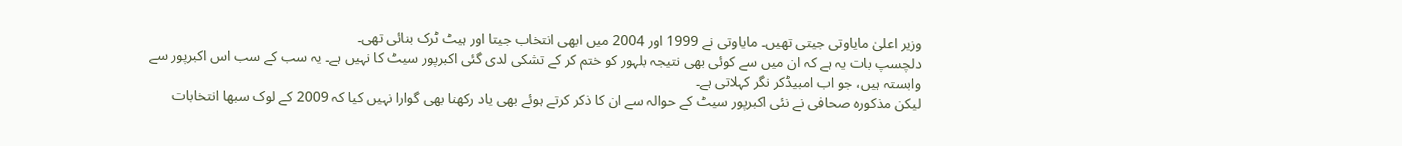وزیر اعلیٰ مایاوتی جیتی تھیں۔ مایاوتی نے 1999 اور 2004 میں ابھی انتخاب جیتا اور ہیٹ ٹرک بنائی تھی۔
دلچسپ بات یہ ہے کہ ان میں سے کوئی بھی نتیجہ بلہور کو ختم کر کے تشکی لدی گئی اکبرپور سیٹ کا نہیں ہے۔ یہ سب کے سب اس اکبرپور سے وابستہ ہیں، جو اب امبیڈکر نگر کہلاتی ہے۔
لیکن مذکورہ صحافی نے نئی اکبرپور سیٹ کے حوالہ سے ان کا ذکر کرتے ہوئے بھی یاد رکھنا بھی گوارا نہیں کیا کہ 2009 کے لوک سبھا انتخابات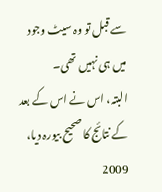سے قبل تو وہ سیٹ وجود میں ہی نہیں تھی۔
البتہ، اس نے اس کے بعد کے نتائج کا صحیح بیورہ دیا، 2009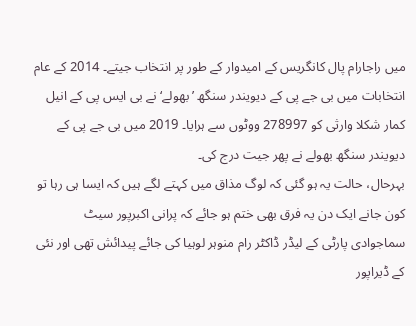میں راجارام پال کانگریس کے امیدوار کے طور پر انتخاب جیتے۔ 2014 کے عام انتخابات میں بی جے پی کے دیویندر سنگھ ’بھولے‘ نے بی ایس پی کے انیل کمار شکلا وارثی کو 278997 ووٹوں سے ہرایا۔ 2019 میں بی جے پی کے دیویندر سنگھ بھولے نے پھر جیت درج کی۔
بہرحال، حالت یہ ہو گئی کہ لوگ مذاق میں کہتے لگے ہیں کہ ایسا ہی رہا تو کون جانے ایک دن یہ فرق بھی ختم ہو جائے کہ پرانی اکبرپور سیٹ سماجوادی پارٹی کے لیڈر ڈاکٹر رام منوہر لوہیا کی جائے پیدائش تھی اور نئی کے ڈیراپور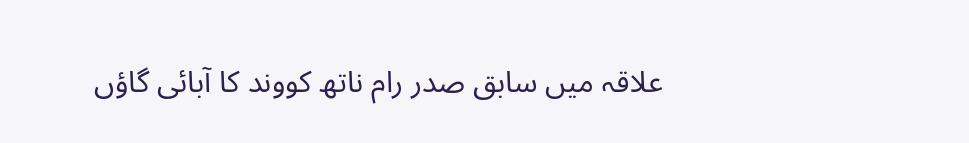علاقہ میں سابق صدر رام ناتھ کووند کا آبائی گاؤں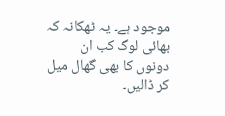موجود ہے۔ یہ ٹھکانہ کہ بھائی لوگ کب ان دونوں کا بھی گھال میل کر ڈالیں۔